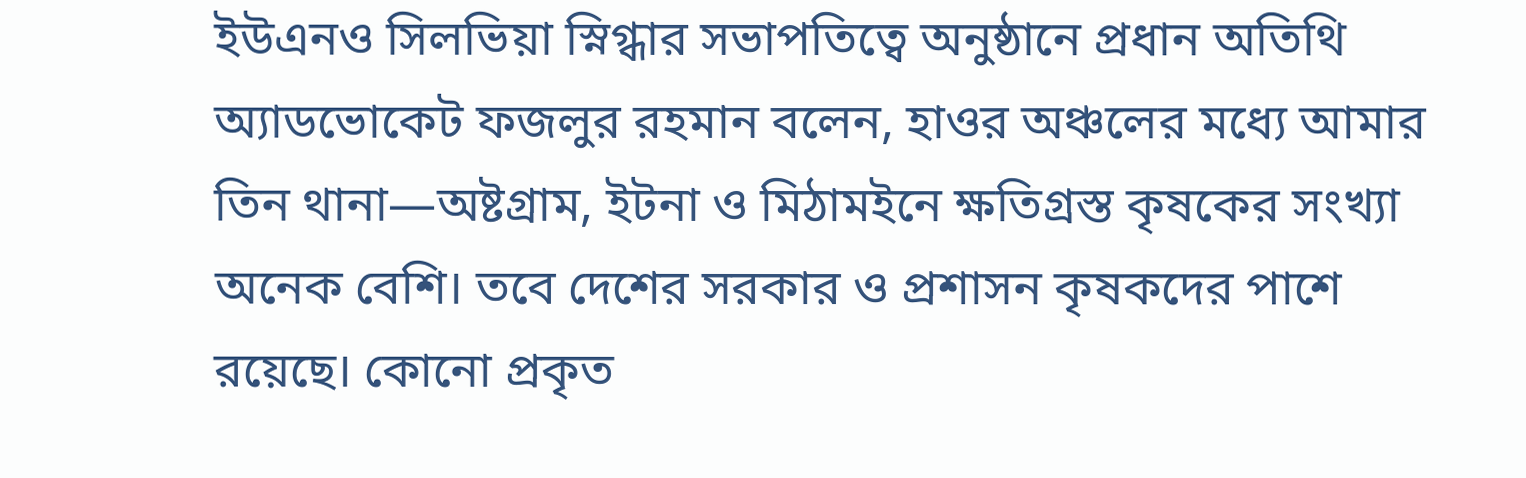ইউএনও সিলভিয়া স্নিগ্ধার সভাপতিত্বে অনুষ্ঠানে প্রধান অতিথি অ্যাডভোকেট ফজলুর রহমান বলেন, হাওর অঞ্চলের মধ্যে আমার তিন থানা—অষ্টগ্রাম, ইটনা ও মিঠামইনে ক্ষতিগ্রস্ত কৃষকের সংখ্যা অনেক বেশি। তবে দেশের সরকার ও প্রশাসন কৃষকদের পাশে রয়েছে। কোনো প্রকৃত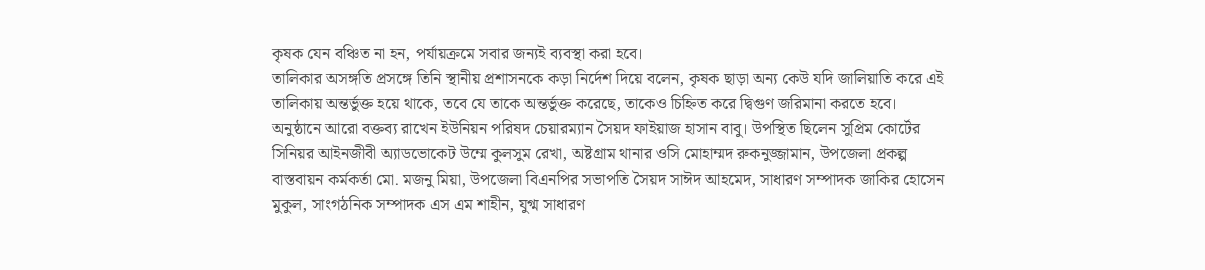কৃষক যেন বঞ্চিত না হন, পর্যায়ক্রমে সবার জন্যই ব্যবস্থা করা হবে।
তালিকার অসঙ্গতি প্রসঙ্গে তিনি স্থানীয় প্রশাসনকে কড়া নির্দেশ দিয়ে বলেন, কৃষক ছাড়া অন্য কেউ যদি জালিয়াতি করে এই তালিকায় অন্তর্ভুক্ত হয়ে থাকে, তবে যে তাকে অন্তর্ভুক্ত করেছে, তাকেও চিহ্নিত করে দ্বিগুণ জরিমানা করতে হবে।
অনুষ্ঠানে আরো বক্তব্য রাখেন ইউনিয়ন পরিষদ চেয়ারম্যান সৈয়দ ফাইয়াজ হাসান বাবু। উপস্থিত ছিলেন সুপ্রিম কোর্টের সিনিয়র আইনজীবী অ্যাডভোকেট উম্মে কুলসুম রেখা, অষ্টগ্রাম থানার ওসি মোহাম্মদ রুকনুজ্জামান, উপজেলা প্রকল্প বাস্তবায়ন কর্মকর্তা মো. মজনু মিয়া, উপজেলা বিএনপির সভাপতি সৈয়দ সাঈদ আহমেদ, সাধারণ সম্পাদক জাকির হোসেন মুকুল, সাংগঠনিক সম্পাদক এস এম শাহীন, যুগ্ম সাধারণ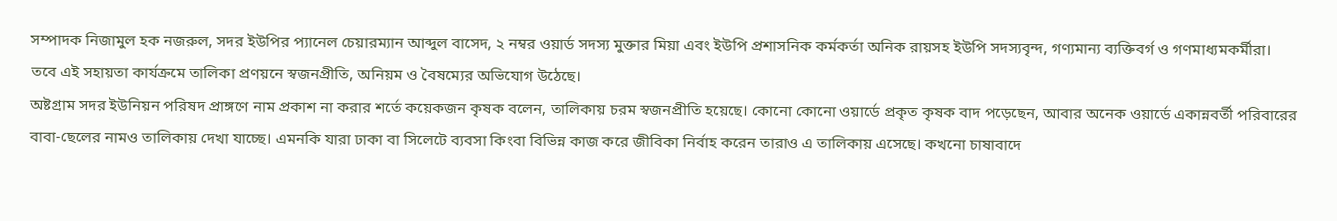সম্পাদক নিজামুল হক নজরুল, সদর ইউপির প্যানেল চেয়ারম্যান আব্দুল বাসেদ, ২ নম্বর ওয়ার্ড সদস্য মুক্তার মিয়া এবং ইউপি প্রশাসনিক কর্মকর্তা অনিক রায়সহ ইউপি সদস্যবৃন্দ, গণ্যমান্য ব্যক্তিবর্গ ও গণমাধ্যমকর্মীরা।
তবে এই সহায়তা কার্যক্রমে তালিকা প্রণয়নে স্বজনপ্রীতি, অনিয়ম ও বৈষম্যের অভিযোগ উঠেছে।
অষ্টগ্রাম সদর ইউনিয়ন পরিষদ প্রাঙ্গণে নাম প্রকাশ না করার শর্তে কয়েকজন কৃষক বলেন, তালিকায় চরম স্বজনপ্রীতি হয়েছে। কোনো কোনো ওয়ার্ডে প্রকৃত কৃষক বাদ পড়েছেন, আবার অনেক ওয়ার্ডে একান্নবর্তী পরিবারের বাবা-ছেলের নামও তালিকায় দেখা যাচ্ছে। এমনকি যারা ঢাকা বা সিলেটে ব্যবসা কিংবা বিভিন্ন কাজ করে জীবিকা নির্বাহ করেন তারাও এ তালিকায় এসেছে। কখনো চাষাবাদে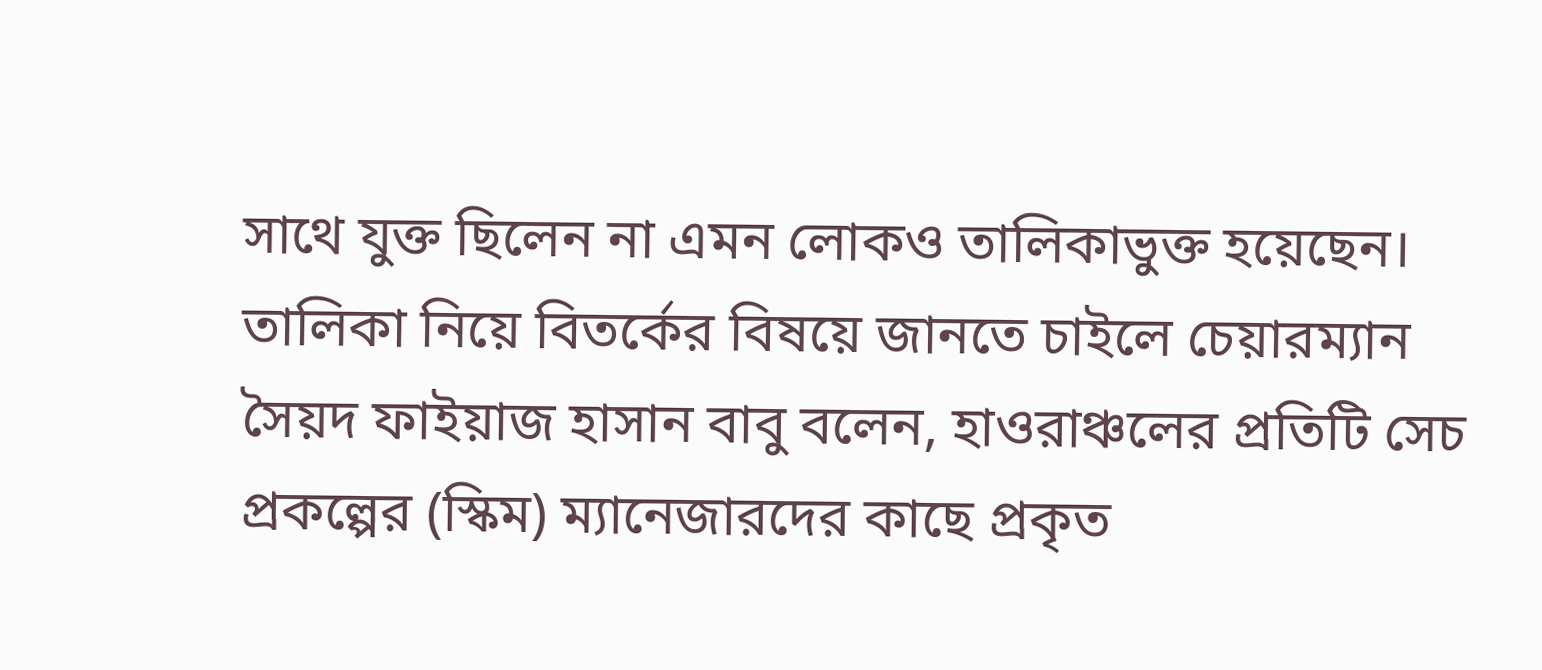সাথে যুক্ত ছিলেন না এমন লোকও তালিকাভুক্ত হয়েছেন।
তালিকা নিয়ে বিতর্কের বিষয়ে জানতে চাইলে চেয়ারম্যান সৈয়দ ফাইয়াজ হাসান বাবু বলেন, হাওরাঞ্চলের প্রতিটি সেচ প্রকল্পের (স্কিম) ম্যানেজারদের কাছে প্রকৃত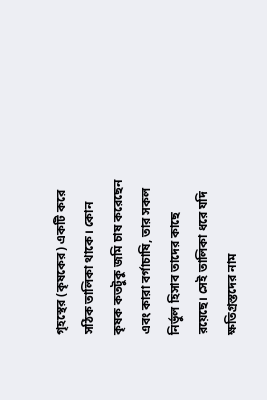গৃহস্থের (কৃষকের) একটি করে সঠিক তালিকা থাকে। কোন কৃষক কতটুকু জমি চাষ করেছেন এবং কারা বর্গাচাষি, তার সকল নির্ভুল হিসাব তাদের কাছে রয়েছে। সেই তালিকা ধরে যদি ক্ষতিগ্রস্তদের নাম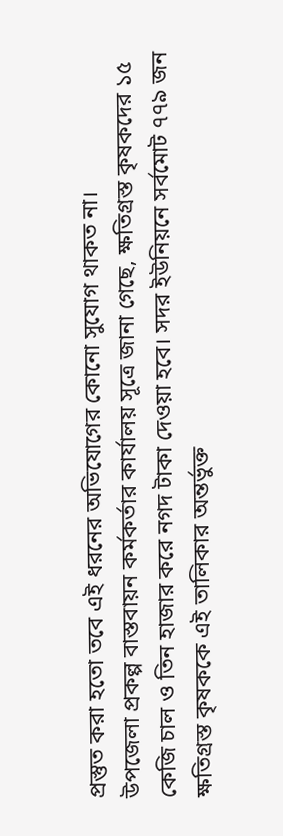প্রস্তুত করা হতো তবে এই ধরনের অভিযোগের কোনো সুযোগ থাকত না।
উপজেলা প্রকল্প বাস্তবায়ন কর্মকর্তার কার্যালয় সূত্রে জানা গেছে, ক্ষতিগ্রস্ত কৃষকদের ১৫ কেজি চাল ও তিন হাজার করে নগদ টাকা দেওয়া হবে। সদর ইউনিয়নে সর্বমোট ৭৭৯ জন ক্ষতিগ্রস্ত কৃষককে এই তালিকার অন্তর্ভুক্ত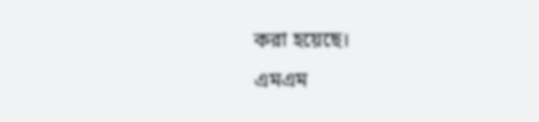করা হয়েছে।
এমএম